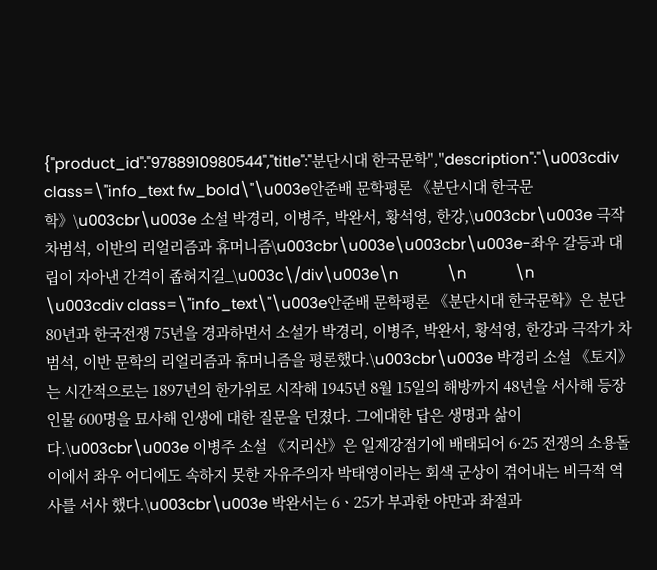{"product_id":"9788910980544","title":"분단시대 한국문학","description":"\u003cdiv class=\"info_text fw_bold\"\u003e안준배 문학평론 《분단시대 한국문학》\u003cbr\u003e 소설 박경리, 이병주, 박완서, 황석영, 한강,\u003cbr\u003e 극작 차범석, 이반의 리얼리즘과 휴머니즘\u003cbr\u003e\u003cbr\u003e-좌우 갈등과 대립이 자아낸 간격이 좁혀지길_\u003c\/div\u003e\n            \n            \n            \u003cdiv class=\"info_text\"\u003e안준배 문학평론 《분단시대 한국문학》은 분단 80년과 한국전쟁 75년을 경과하면서 소설가 박경리, 이병주, 박완서, 황석영, 한강과 극작가 차범석, 이반 문학의 리얼리즘과 휴머니즘을 평론했다.\u003cbr\u003e 박경리 소설 《토지》는 시간적으로는 1897년의 한가위로 시작해 1945년 8월 15일의 해방까지 48년을 서사해 등장인물 600명을 묘사해 인생에 대한 질문을 던졌다. 그에대한 답은 생명과 삶이다.\u003cbr\u003e 이병주 소설 《지리산》은 일제강점기에 배태되어 6·25 전쟁의 소용돌이에서 좌우 어디에도 속하지 못한 자유주의자 박태영이라는 회색 군상이 겪어내는 비극적 역사를 서사 했다.\u003cbr\u003e 박완서는 6ㆍ25가 부과한 야만과 좌절과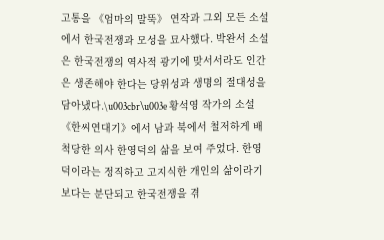고통을 《엄마의 말뚝》 연작과 그외 모든 소설에서 한국전쟁과 모성을 묘사했다. 박완서 소설은 한국전쟁의 역사적 광기에 맞서서라도 인간은 생존해야 한다는 당위성과 생명의 절대성을 담아냈다.\u003cbr\u003e 황석영 작가의 소설 《한씨연대기》에서 남과 북에서 철저하게 배척당한 의사 한영덕의 삶을 보여 주었다. 한영덕이라는 정직하고 고지식한 개인의 삶이라기보다는 분단되고 한국전쟁을 겪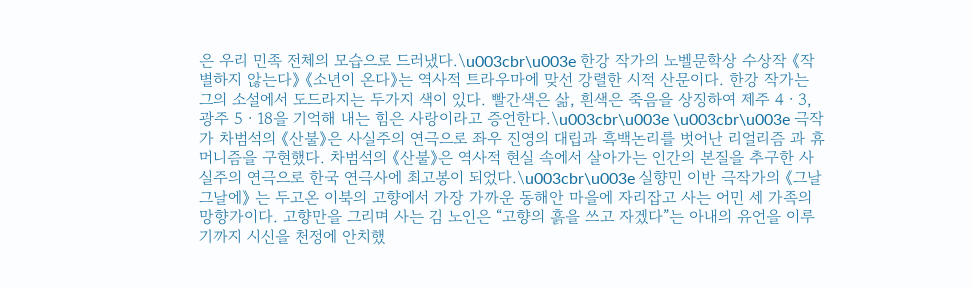은 우리 민족 전체의 모습으로 드러냈다.\u003cbr\u003e 한강 작가의 노벨문학상 수상작 《작별하지 않는다》 《소년이 온다》는 역사적 트라우마에 맞선 강렬한 시적 산문이다. 한강 작가는 그의 소설에서 도드라지는 두가지 색이 있다. 빨간색은 삶, 흰색은 죽음을 상징하여 제주 4ㆍ3, 광주 5ㆍ18을 기억해 내는 힘은 사랑이라고 증언한다.\u003cbr\u003e \u003cbr\u003e 극작가 차범석의 《산불》은 사실주의 연극으로 좌우 진영의 대립과 흑백논리를 벗어난 리얼리즘 과 휴머니즘을 구현했다. 차범석의 《산불》은 역사적 현실 속에서 살아가는 인간의 본질을 추구한 사실주의 연극으로 한국 연극사에 최고봉이 되었다.\u003cbr\u003e 실향민 이반 극작가의 《그날 그날에》 는 두고온 이북의 고향에서 가장 가까운 동해안 마을에 자리잡고 사는 어민 세 가족의 망향가이다. 고향만을 그리며 사는 김 노인은 “고향의 흙을 쓰고 자겠다”는 아내의 유언을 이루기까지 시신을 천정에 안치했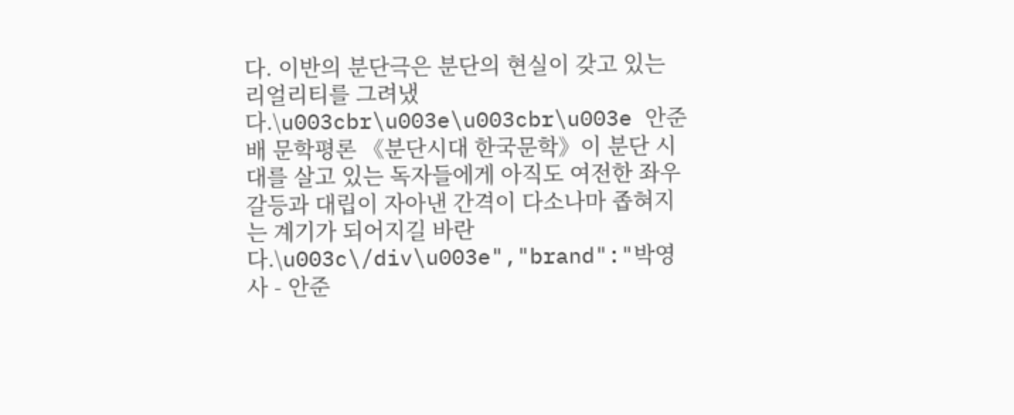다. 이반의 분단극은 분단의 현실이 갖고 있는 리얼리티를 그려냈다.\u003cbr\u003e\u003cbr\u003e 안준배 문학평론 《분단시대 한국문학》이 분단 시대를 살고 있는 독자들에게 아직도 여전한 좌우 갈등과 대립이 자아낸 간격이 다소나마 좁혀지는 계기가 되어지길 바란다.\u003c\/div\u003e","brand":"박영사 - 안준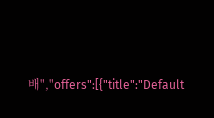배","offers":[{"title":"Default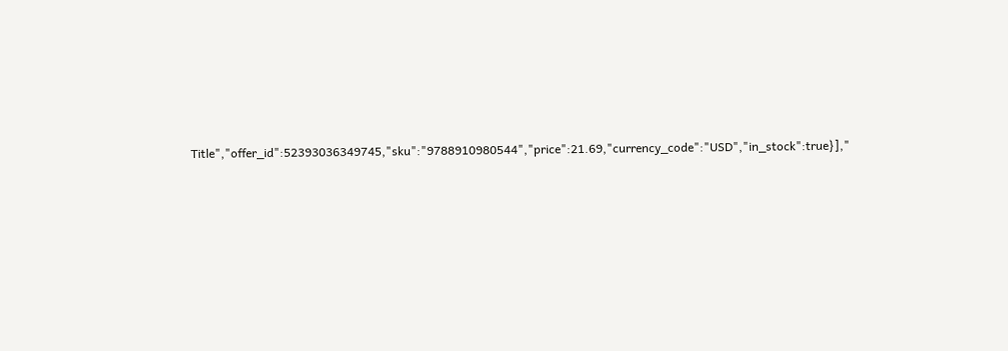Title","offer_id":52393036349745,"sku":"9788910980544","price":21.69,"currency_code":"USD","in_stock":true}],"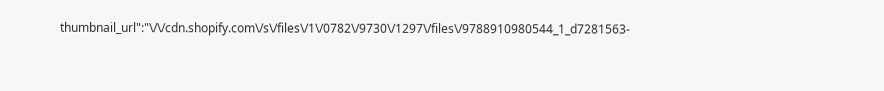thumbnail_url":"\/\/cdn.shopify.com\/s\/files\/1\/0782\/9730\/1297\/files\/9788910980544_1_d7281563-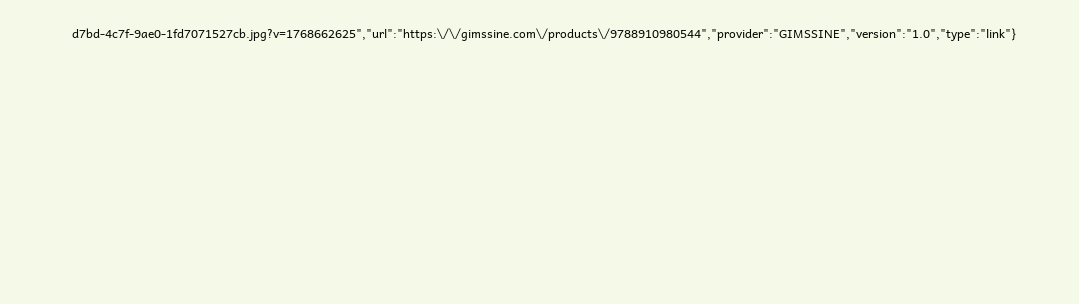d7bd-4c7f-9ae0-1fd7071527cb.jpg?v=1768662625","url":"https:\/\/gimssine.com\/products\/9788910980544","provider":"GIMSSINE","version":"1.0","type":"link"}